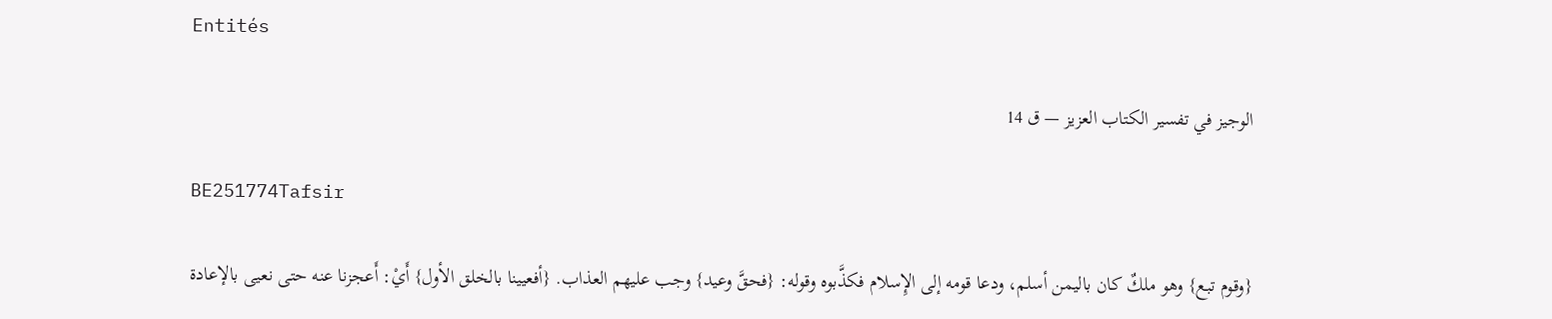Entités

الوجيز في تفسير الكتاب العزيز — ق 14

BE251774Tafsir

{وقوم تبع} وهو ملكٌ كان باليمن أسلم، ودعا قومه إلى الإِسلام فكذَّبوه وقوله: {فحقَّ وعيد} وجب عليهم العذاب. {أفعيينا بالخلق الأول} أَيْ: أَعجزنا عنه حتى نعيى بالإعادة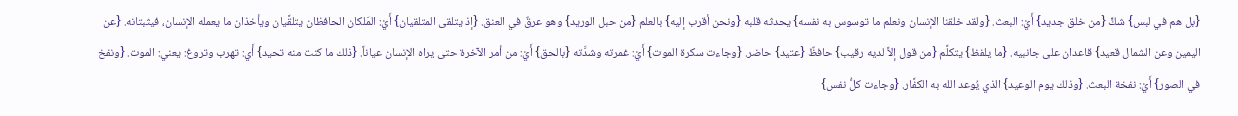{بل هم في لبس} شكٍّ {من خلق جديد} أَيْ: البعث. {ولقد خلقنا الإنسان ونعلم ما توسوس به نفسه} يحدثه قلبه {ونحن أقرب إليه} بالعلم {من حبل الوريد} وهو عرقٌ في العنق. {إذ يتلقى المتلقيان} أَيْ: المَلكان الحافظان يتلقَّيان ويأخذان ما يعمله الإنسان، فيثبتانه. {عن اليمين وعن الشمال قعيد} قاعدان على جانبيه. {ما يلفظ} يتكلَّم {من قول إلاَّ لديه رقيب} حافظٌ {عتيد} حاضر. {وجاءت سكرة الموت} أَيْ: غمرته وشدَّته {بالحق} أَيْ: من أمر الآخرة حتى يراه الإنسان عياناً. {ذلك ما كنت منه تحيد} أَي: تهرب وتروغ: يعني: الموت. {ونفخ في الصور} أَيْ: نفخة البعث. {وذلك يوم الوعيد} الذي يُوعد الله به الكفَّار. {وجاءت كلُّ نفس}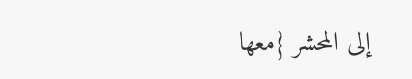إلى المحشر {معها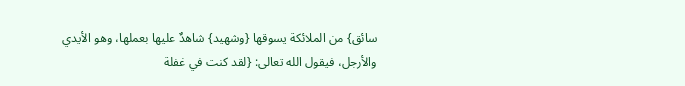سائق} من الملائكة يسوقها {وشهيد} شاهدٌ عليها بعملها، وهو الأيدي والأرجل، فيقول الله تعالى: {لقد كنت في غفلة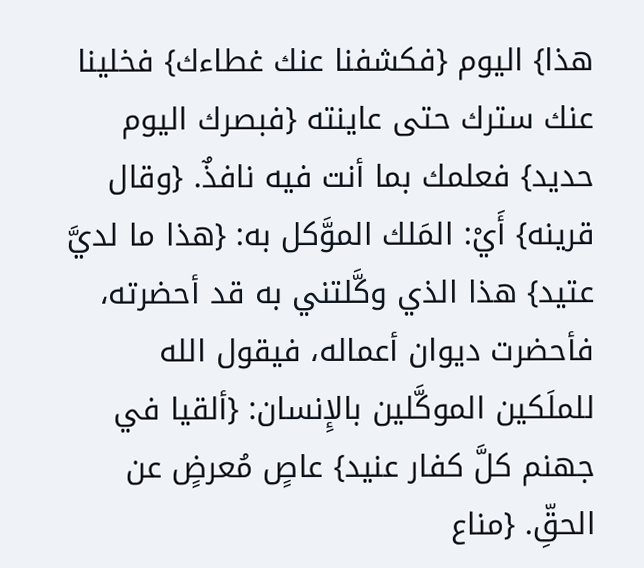هذا} اليوم {فكشفنا عنك غطاءك} فخلينا عنك سترك حتى عاينته {فبصرك اليوم حديد} فعلمك بما أنت فيه نافذٌ. {وقال قرينه} أَيْ: المَلك الموَّكل به: {هذا ما لديَّ عتيد} هذا الذي وكَّلتني به قد أحضرته، فأحضرت ديوان أعماله، فيقول الله للملَكين الموكَّلين بالإِنسان: {ألقيا في جهنم كلَّ كفار عنيد} عاصٍ مُعرضٍ عن الحقِّ. {مناع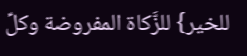للخير} للزَّكاة المفروضة وكلِّ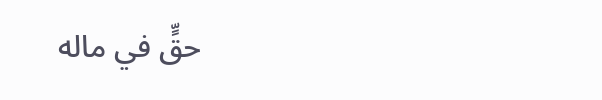حقٍّ في ماله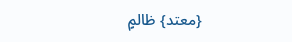{معتد} ظالمٍ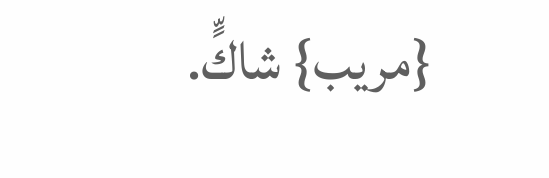{مريب} شاكٍّ.